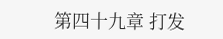第四十九章 打发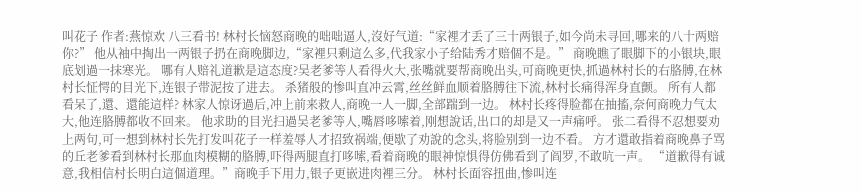叫花子 作者:燕惊欢 八三看书! 林村长恼怒商晚的咄咄逼人,沒好气道:“家裡才丢了三十两银子,如今尚未寻回,哪来的八十两赔你?” 他从袖中掏出一两银子扔在商晚脚边,“家裡只剩這么多,代我家小子给陆秀才赔個不是。” 商晚瞧了眼脚下的小银块,眼底划過一抹寒光。 哪有人赔礼道歉是這态度?吴老爹等人看得火大,张嘴就要帮商晚出头,可商晚更快,抓過林村长的右胳膊,在林村长怔愕的目光下,连银子带泥按了进去。 杀猪般的惨叫直冲云霄,丝丝鲜血顺着胳膊往下流,林村长痛得浑身直颤。 所有人都看呆了,還、還能這样? 林家人惊讶過后,冲上前来救人,商晚一人一脚,全部踹到一边。 林村长疼得脸都在抽搐,奈何商晚力气太大,他连胳膊都收不回来。 他求助的目光扫過吴老爹等人,嘴唇哆嗦着,刚想說话,出口的却是又一声痛呼。 张二看得不忍想要劝上两句,可一想到林村长先打发叫花子一样羞辱人才招致祸端,便歇了劝說的念头,将脸别到一边不看。 方才還敢指着商晚鼻子骂的丘老爹看到林村长那血肉模糊的胳膊,吓得两腿直打哆嗦,看着商晚的眼神惊惧得仿佛看到了阎罗,不敢吭一声。 “道歉得有诚意,我相信村长明白這個道理。”商晚手下用力,银子更嵌进肉裡三分。 林村长面容扭曲,惨叫连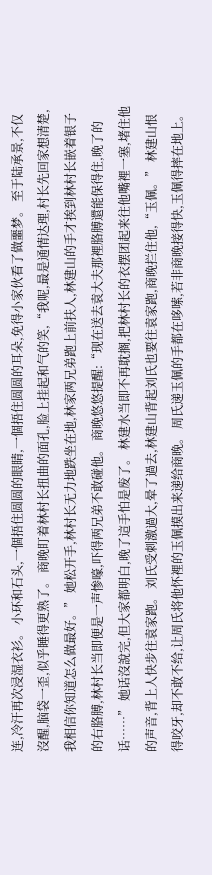连,冷汗再次浸湿衣衫。 小环和石头,一個捂住圆圆的眼睛,一個捂住圆圆的耳朵,免得小家伙看了做噩梦。 至于陆承景,不仅沒醒,脑袋一歪,似乎睡得更熟了。 商晚盯着林村长扭曲的面孔,脸上挂起和气的笑,“我呢,最是通情达理,村长先回家想清楚,我相信你知道怎么做最好。” 她松开手,林村长无力地跌坐在地,林家两兄弟跑上前扶人,林建山的手才挨到林村长嵌着银子的右胳膊,林村长当即便是一声惨嚎,吓得两兄弟不敢碰他。 商晚悠悠提醒:“现在送去袁大夫那裡胳膊還能保得住,晚了的话……” 她话沒說完,但大家都明白,晚了這手怕是废了。 林建水当即不再耽搁,把林村长的衣摆团起来往他嘴裡一塞,堵住他的声音,背上人快步往袁家跑。 刘氏受刺激過大,晕了過去,林建山背起刘氏也要往袁家跑,商晚拦住他,“玉佩。” 林建山恨得咬牙,却不敢不给,让周氏将他怀裡的玉佩摸出来递给商晚。 周氏递玉佩的手都在哆嗦,若非商晚接得快,玉佩得摔在地上。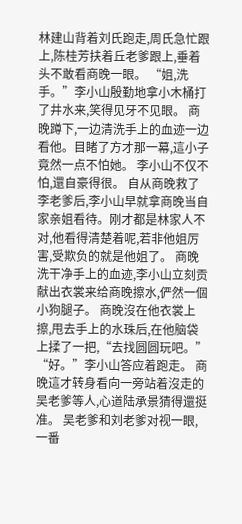林建山背着刘氏跑走,周氏急忙跟上,陈桂芳扶着丘老爹跟上,垂着头不敢看商晚一眼。 “姐,洗手。”李小山殷勤地拿小木桶打了井水来,笑得见牙不见眼。 商晚蹲下,一边清洗手上的血迹一边看他。目睹了方才那一幕,這小子竟然一点不怕她。 李小山不仅不怕,還自豪得很。 自从商晚救了李老爹后,李小山早就拿商晚当自家亲姐看待。刚才都是林家人不对,他看得清楚着呢,若非他姐厉害,受欺负的就是他姐了。 商晚洗干净手上的血迹,李小山立刻贡献出衣裳来给商晚擦水,俨然一個小狗腿子。 商晚沒在他衣裳上擦,甩去手上的水珠后,在他脑袋上揉了一把,“去找圆圆玩吧。” “好。”李小山答应着跑走。 商晚這才转身看向一旁站着沒走的吴老爹等人,心道陆承景猜得還挺准。 吴老爹和刘老爹对视一眼,一番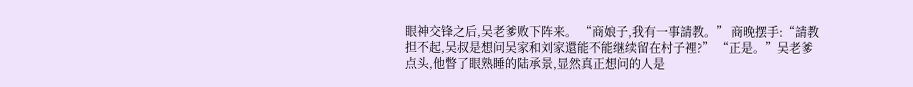眼神交锋之后,吴老爹败下阵来。 “商娘子,我有一事請教。” 商晚摆手:“請教担不起,吴叔是想问吴家和刘家還能不能继续留在村子裡?” “正是。”吴老爹点头,他瞥了眼熟睡的陆承景,显然真正想问的人是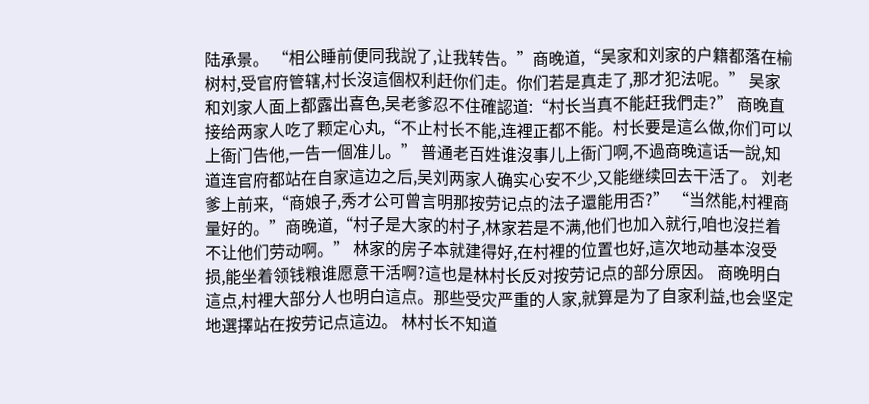陆承景。 “相公睡前便同我說了,让我转告。”商晚道,“吴家和刘家的户籍都落在榆树村,受官府管辖,村长沒這個权利赶你们走。你们若是真走了,那才犯法呢。” 吴家和刘家人面上都露出喜色,吴老爹忍不住確認道:“村长当真不能赶我們走?” 商晚直接给两家人吃了颗定心丸,“不止村长不能,连裡正都不能。村长要是這么做,你们可以上衙门告他,一告一個准儿。” 普通老百姓谁沒事儿上衙门啊,不過商晚這话一說,知道连官府都站在自家這边之后,吴刘两家人确实心安不少,又能继续回去干活了。 刘老爹上前来,“商娘子,秀才公可曾言明那按劳记点的法子還能用否?” “当然能,村裡商量好的。”商晚道,“村子是大家的村子,林家若是不满,他们也加入就行,咱也沒拦着不让他们劳动啊。” 林家的房子本就建得好,在村裡的位置也好,這次地动基本沒受损,能坐着领钱粮谁愿意干活啊?這也是林村长反对按劳记点的部分原因。 商晚明白這点,村裡大部分人也明白這点。那些受灾严重的人家,就算是为了自家利益,也会坚定地選擇站在按劳记点這边。 林村长不知道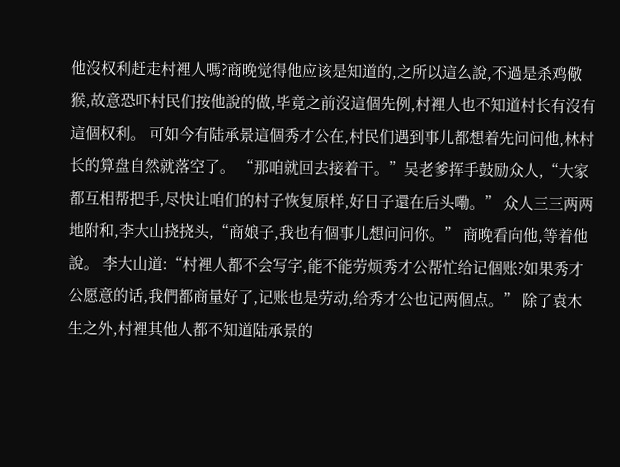他沒权利赶走村裡人嗎?商晚觉得他应该是知道的,之所以這么說,不過是杀鸡儆猴,故意恐吓村民们按他說的做,毕竟之前沒這個先例,村裡人也不知道村长有沒有這個权利。 可如今有陆承景這個秀才公在,村民们遇到事儿都想着先问问他,林村长的算盘自然就落空了。 “那咱就回去接着干。”吴老爹挥手鼓励众人,“大家都互相帮把手,尽快让咱们的村子恢复原样,好日子還在后头嘞。” 众人三三两两地附和,李大山挠挠头,“商娘子,我也有個事儿想问问你。” 商晚看向他,等着他說。 李大山道:“村裡人都不会写字,能不能劳烦秀才公帮忙给记個账?如果秀才公愿意的话,我們都商量好了,记账也是劳动,给秀才公也记两個点。” 除了袁木生之外,村裡其他人都不知道陆承景的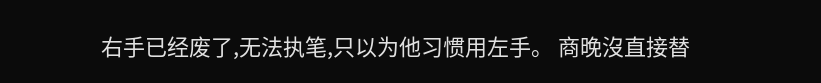右手已经废了,无法执笔,只以为他习惯用左手。 商晚沒直接替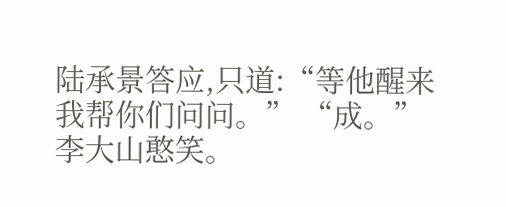陆承景答应,只道:“等他醒来我帮你们问问。” “成。”李大山憨笑。